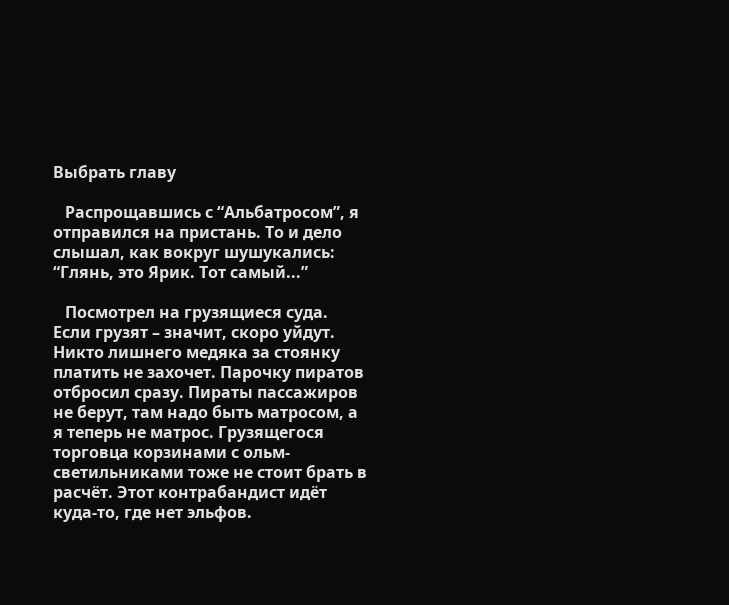Выбрать главу

   Распрощавшись с “Альбатросом”, я отправился на пристань. То и дело слышал, как вокруг шушукались: “Глянь, это Ярик. Тот самый...”

   Посмотрел на грузящиеся суда. Если грузят – значит, скоро уйдут. Никто лишнего медяка за стоянку платить не захочет. Парочку пиратов отбросил сразу. Пираты пассажиров не берут, там надо быть матросом, а я теперь не матрос. Грузящегося торговца корзинами с ольм-светильниками тоже не стоит брать в расчёт. Этот контрабандист идёт куда-то, где нет эльфов.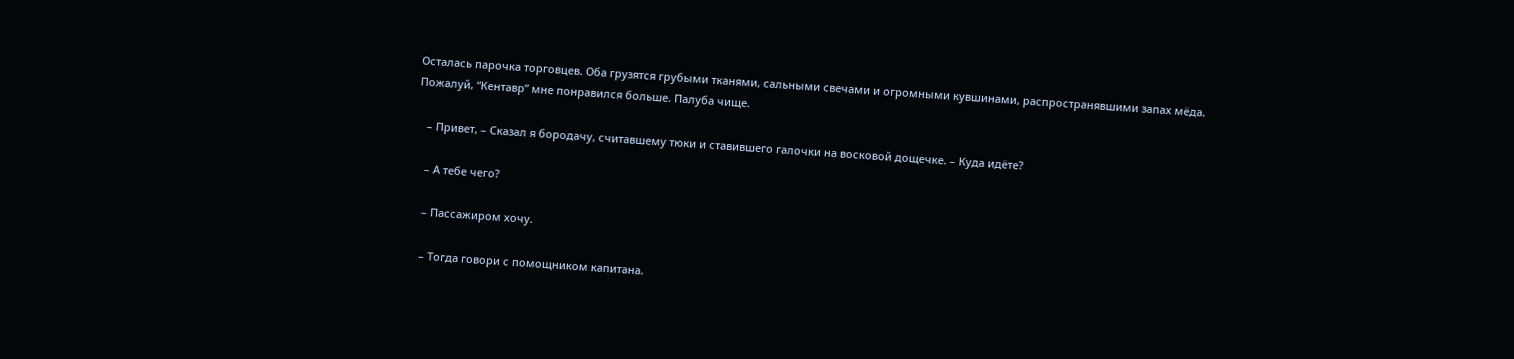Осталась парочка торговцев. Оба грузятся грубыми тканями, сальными свечами и огромными кувшинами, распространявшими запах мёда. Пожалуй, “Кентавр” мне понравился больше. Палуба чище.

   – Привет, – Сказал я бородачу, считавшему тюки и ставившего галочки на восковой дощечке. – Куда идёте?

   – А тебе чего?

   – Пассажиром хочу.

   – Тогда говори с помощником капитана.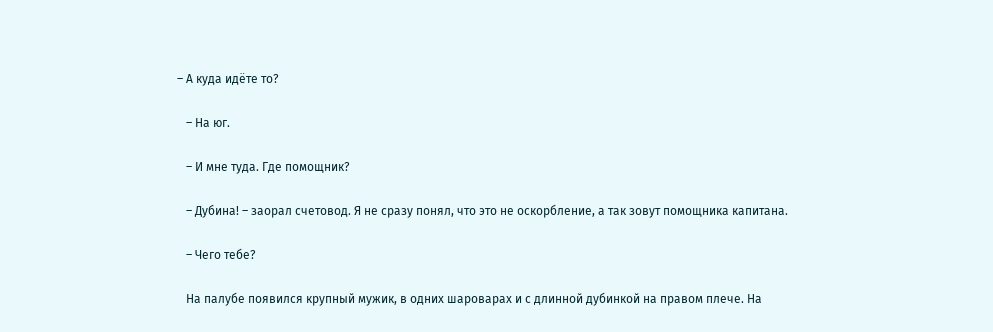– А куда идёте то?

   – На юг.

   – И мне туда. Где помощник?

   – Дубина! – заорал счетовод. Я не сразу понял, что это не оскорбление, а так зовут помощника капитана.

   – Чего тебе?

   На палубе появился крупный мужик, в одних шароварах и с длинной дубинкой на правом плече. На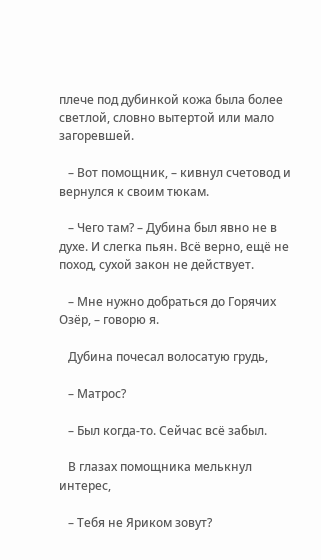плече под дубинкой кожа была более светлой, словно вытертой или мало загоревшей.

   – Вот помощник, – кивнул счетовод и вернулся к своим тюкам.

   – Чего там? – Дубина был явно не в духе. И слегка пьян. Всё верно, ещё не поход, сухой закон не действует.

   – Мне нужно добраться до Горячих Озёр, – говорю я.

   Дубина почесал волосатую грудь,

   – Матрос?

   – Был когда-то. Сейчас всё забыл.

   В глазах помощника мелькнул интерес,

   – Тебя не Яриком зовут?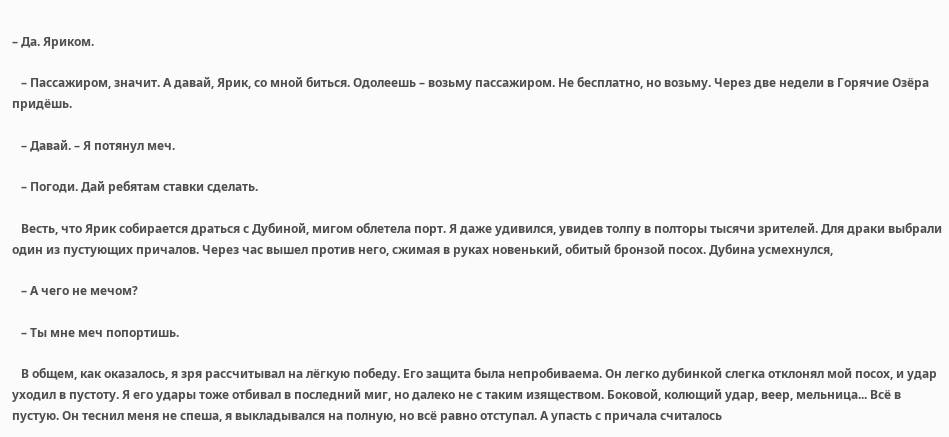– Да. Яриком.

   – Пассажиром, значит. А давай, Ярик, со мной биться. Одолеешь – возьму пассажиром. Не бесплатно, но возьму. Через две недели в Горячие Озёра придёшь.

   – Давай. – Я потянул меч.

   – Погоди. Дай ребятам ставки сделать.

   Весть, что Ярик собирается драться с Дубиной, мигом облетела порт. Я даже удивился, увидев толпу в полторы тысячи зрителей. Для драки выбрали один из пустующих причалов. Через час вышел против него, сжимая в руках новенький, обитый бронзой посох. Дубина усмехнулся,

   – А чего не мечом?

   – Ты мне меч попортишь.

   В общем, как оказалось, я зря рассчитывал на лёгкую победу. Его защита была непробиваема. Он легко дубинкой слегка отклонял мой посох, и удар уходил в пустоту. Я его удары тоже отбивал в последний миг, но далеко не с таким изяществом. Боковой, колющий удар, веер, мельница... Всё в пустую. Он теснил меня не спеша, я выкладывался на полную, но всё равно отступал. А упасть с причала считалось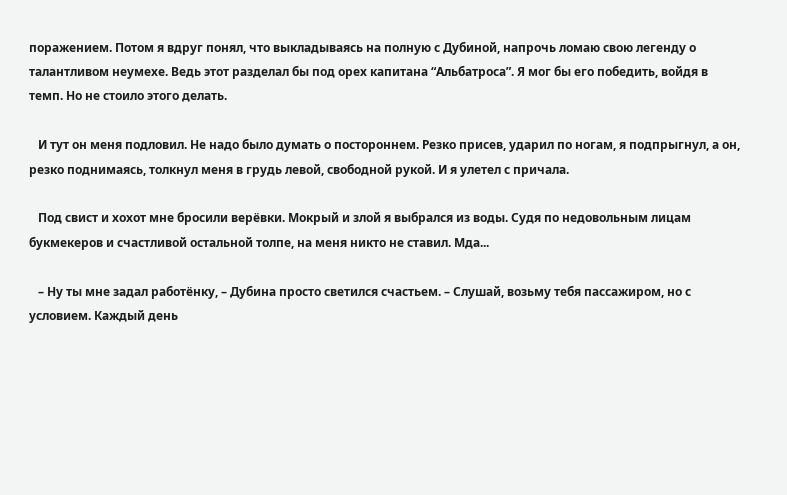поражением. Потом я вдруг понял, что выкладываясь на полную с Дубиной, напрочь ломаю свою легенду о талантливом неумехе. Ведь этот разделал бы под орех капитана “Альбатроса”. Я мог бы его победить, войдя в темп. Но не стоило этого делать.

   И тут он меня подловил. Не надо было думать о постороннем. Резко присев, ударил по ногам, я подпрыгнул, а он, резко поднимаясь, толкнул меня в грудь левой, свободной рукой. И я улетел с причала.

   Под свист и хохот мне бросили верёвки. Мокрый и злой я выбрался из воды. Судя по недовольным лицам букмекеров и счастливой остальной толпе, на меня никто не ставил. Мда...

   – Ну ты мне задал работёнку, – Дубина просто светился счастьем. – Слушай, возьму тебя пассажиром, но с условием. Каждый день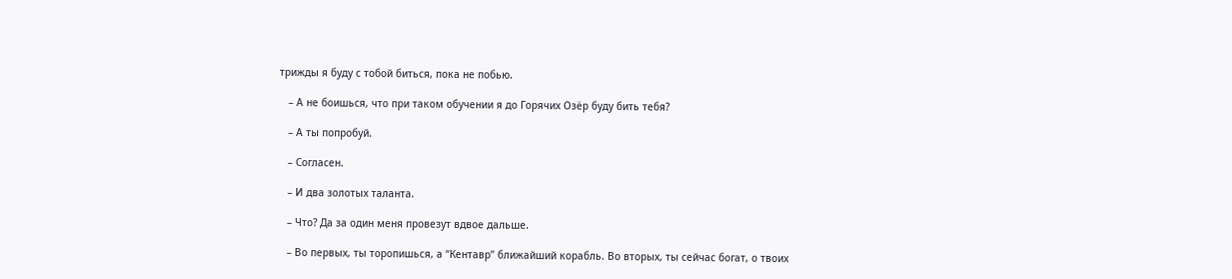трижды я буду с тобой биться, пока не побью.

   – А не боишься, что при таком обучении я до Горячих Озёр буду бить тебя?

   – А ты попробуй.

   – Согласен.

   – И два золотых таланта.

   – Что? Да за один меня провезут вдвое дальше.

   – Во первых, ты торопишься, а “Кентавр” ближайший корабль. Во вторых, ты сейчас богат, о твоих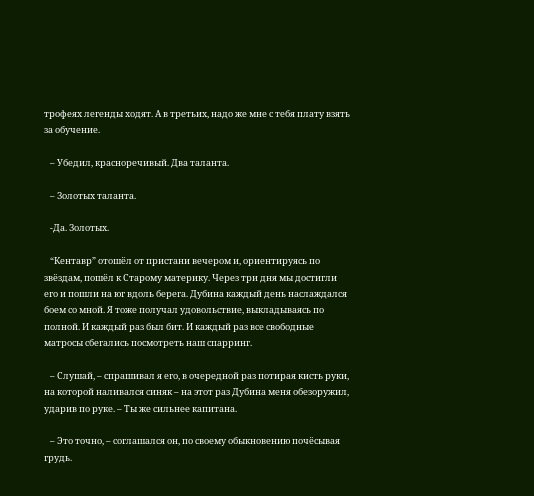трофеях легенды ходят. А в третьих, надо же мне с тебя плату взять за обучение.

   – Убедил, красноречивый. Два таланта.

   – Золотых таланта.

   -Да. Золотых.

   “Кентавр” отошёл от пристани вечером и, ориентируясь по звёздам, пошёл к Старому материку. Через три дня мы достигли его и пошли на юг вдоль берега. Дубина каждый день наслаждался боем со мной. Я тоже получал удовольствие, выкладываясь по полной. И каждый раз был бит. И каждый раз все свободные матросы сбегались посмотреть наш спарринг.

   – Слушай, – спрашивал я его, в очередной раз потирая кисть руки, на которой наливался синяк – на этот раз Дубина меня обезоружил, ударив по руке. – Ты же сильнее капитана.

   – Это точно, – соглашался он, по своему обыкновению почёсывая грудь.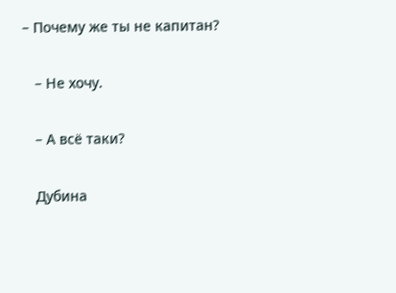– Почему же ты не капитан?

   – Не хочу.

   – А всё таки?

   Дубина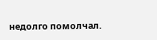недолго помолчал.